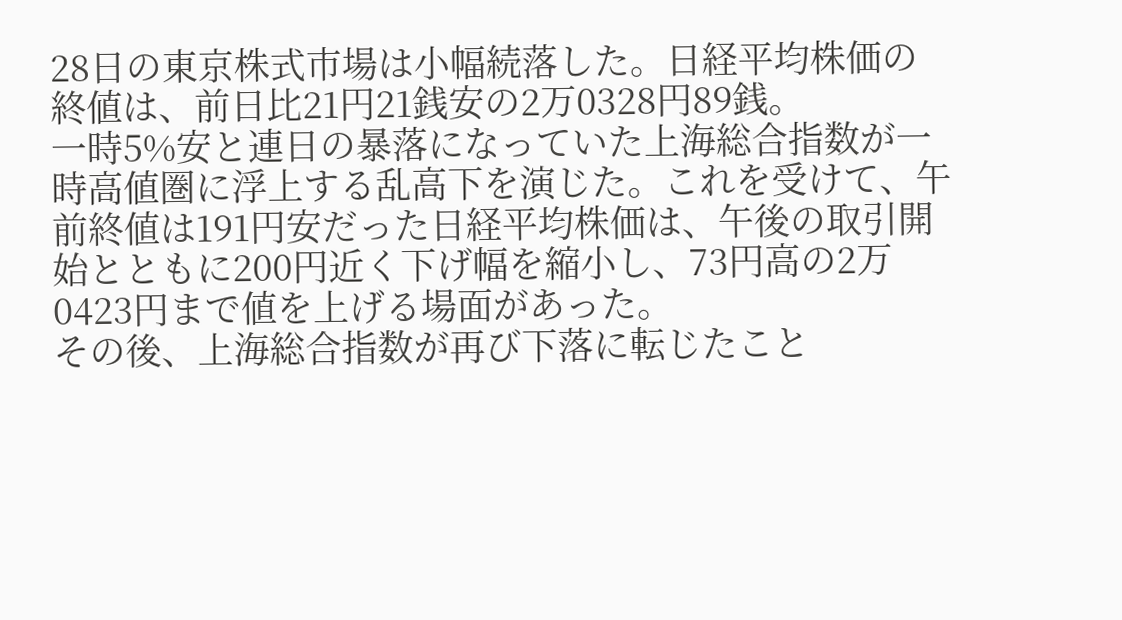28日の東京株式市場は小幅続落した。日経平均株価の終値は、前日比21円21銭安の2万0328円89銭。
一時5%安と連日の暴落になっていた上海総合指数が一時高値圏に浮上する乱高下を演じた。これを受けて、午前終値は191円安だった日経平均株価は、午後の取引開始とともに200円近く下げ幅を縮小し、73円高の2万0423円まで値を上げる場面があった。
その後、上海総合指数が再び下落に転じたこと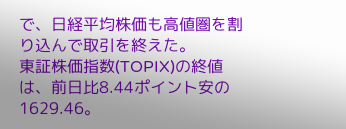で、日経平均株価も高値圏を割り込んで取引を終えた。
東証株価指数(TOPIX)の終値は、前日比8.44ポイント安の1629.46。